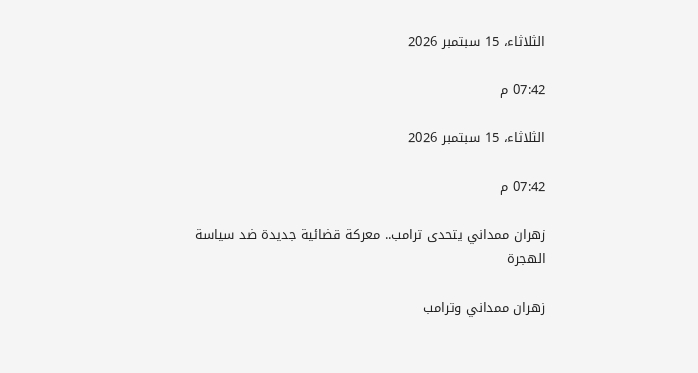الثلاثاء، 15 سبتمبر 2026

07:42 م

الثلاثاء، 15 سبتمبر 2026

07:42 م

زهران ممداني يتحدى ترامب.. معركة قضائية جديدة ضد سياسة الهجرة

زهران ممداني وترامب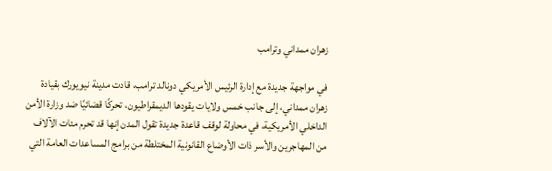زهران ممداني وترامب

في مواجهة جديدة مع إدارة الرئيس الأمريكي دونالد ترامب، قادت مدينة نيويورك بقيادة زهران ممداني، إلى جانب خمس ولايات يقودها الديمقراطيون، تحركًا قضائيًا ضد وزارة الأمن الداخلي الأمريكية، في محاولة لوقف قاعدة جديدة تقول المدن إنها قد تحرم مئات الآلاف من المهاجرين والأسر ذات الأوضاع القانونية المختلطة من برامج المساعدات العامة التي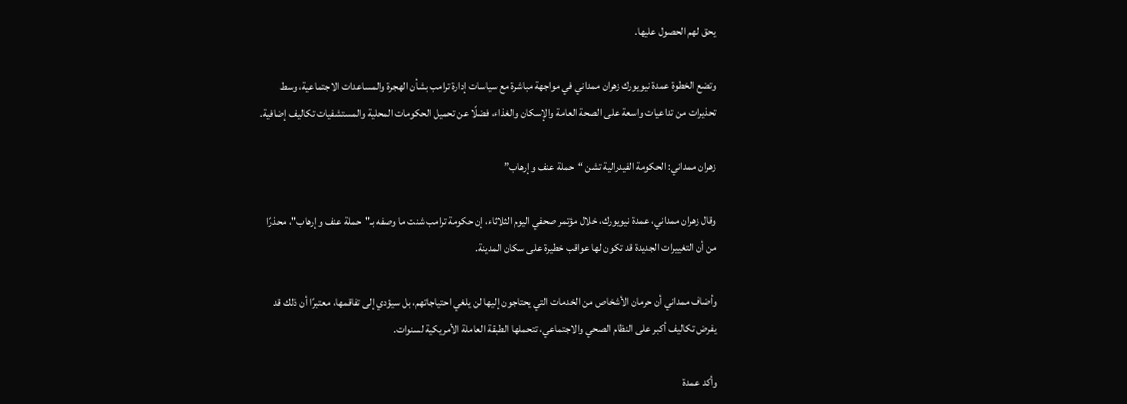يحق لهم الحصول عليها.

وتضع الخطوة عمدة نيويورك زهران ممداني في مواجهة مباشرة مع سياسات إدارة ترامب بشأن الهجرة والمساعدات الاجتماعية، وسط تحذيرات من تداعيات واسعة على الصحة العامة والإسكان والغذاء، فضلًا عن تحميل الحكومات المحلية والمستشفيات تكاليف إضافية.

زهران ممداني: الحكومة الفيدرالية تشن “حملة عنف وإرهاب”

وقال زهران ممداني، عمدة نيويورك، خلال مؤتمر صحفي اليوم الثلاثاء، إن حكومة ترامب شنت ما وصفه بـ"حملة عنف وإرهاب"، محذرًا من أن التغييرات الجديدة قد تكون لها عواقب خطيرة على سكان المدينة.

وأضاف ممداني أن حرمان الأشخاص من الخدمات التي يحتاجون إليها لن يلغي احتياجاتهم، بل سيؤدي إلى تفاقمها، معتبرًا أن ذلك قد يفرض تكاليف أكبر على النظام الصحي والاجتماعي، تتحملها الطبقة العاملة الأمريكية لسنوات.

وأكد عمدة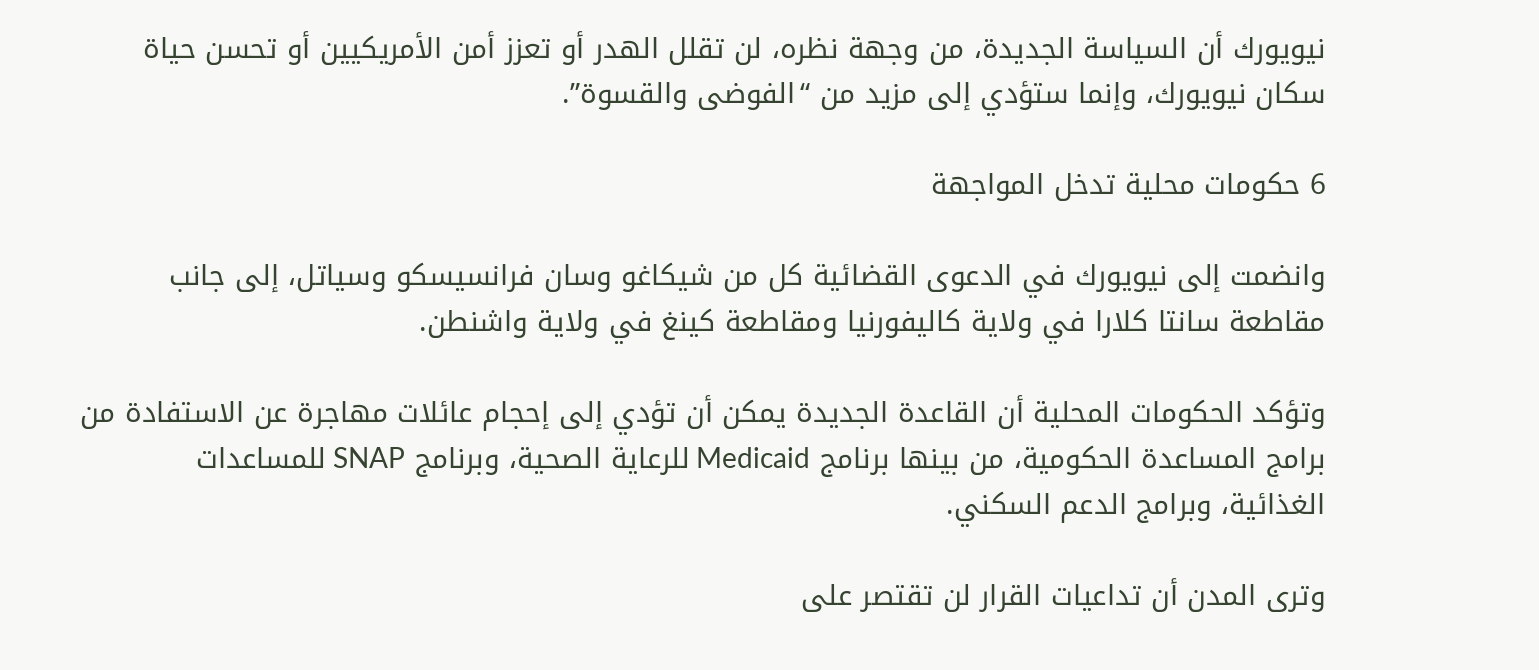نيويورك أن السياسة الجديدة، من وجهة نظره، لن تقلل الهدر أو تعزز أمن الأمريكيين أو تحسن حياة سكان نيويورك، وإنما ستؤدي إلى مزيد من “الفوضى والقسوة”.

6 حكومات محلية تدخل المواجهة

وانضمت إلى نيويورك في الدعوى القضائية كل من شيكاغو وسان فرانسيسكو وسياتل، إلى جانب مقاطعة سانتا كلارا في ولاية كاليفورنيا ومقاطعة كينغ في ولاية واشنطن.

وتؤكد الحكومات المحلية أن القاعدة الجديدة يمكن أن تؤدي إلى إحجام عائلات مهاجرة عن الاستفادة من برامج المساعدة الحكومية، من بينها برنامج Medicaid للرعاية الصحية، وبرنامج SNAP للمساعدات الغذائية، وبرامج الدعم السكني.

وترى المدن أن تداعيات القرار لن تقتصر على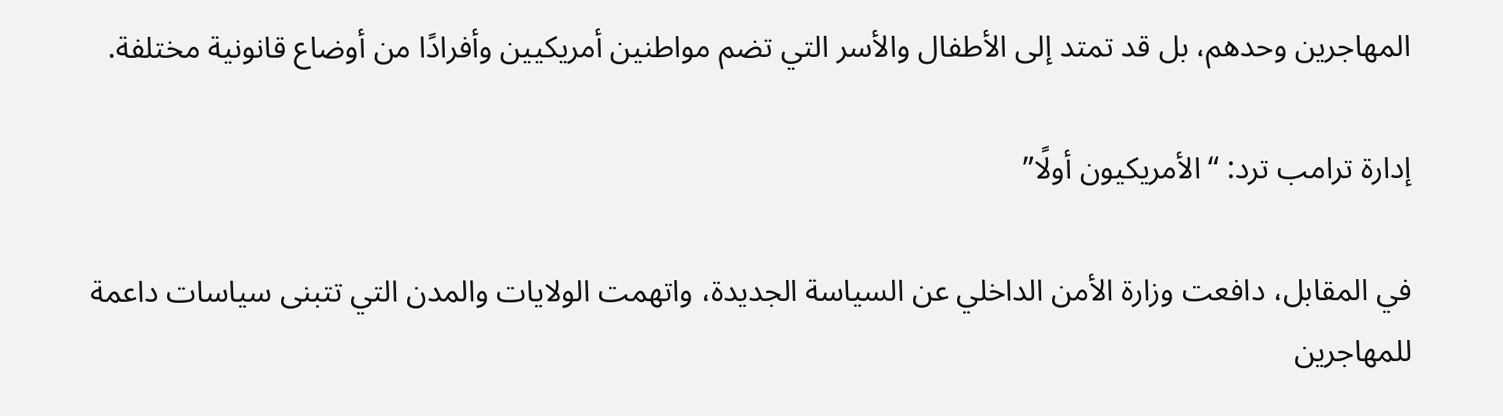المهاجرين وحدهم، بل قد تمتد إلى الأطفال والأسر التي تضم مواطنين أمريكيين وأفرادًا من أوضاع قانونية مختلفة.

إدارة ترامب ترد: “الأمريكيون أولًا”

في المقابل، دافعت وزارة الأمن الداخلي عن السياسة الجديدة، واتهمت الولايات والمدن التي تتبنى سياسات داعمة للمهاجرين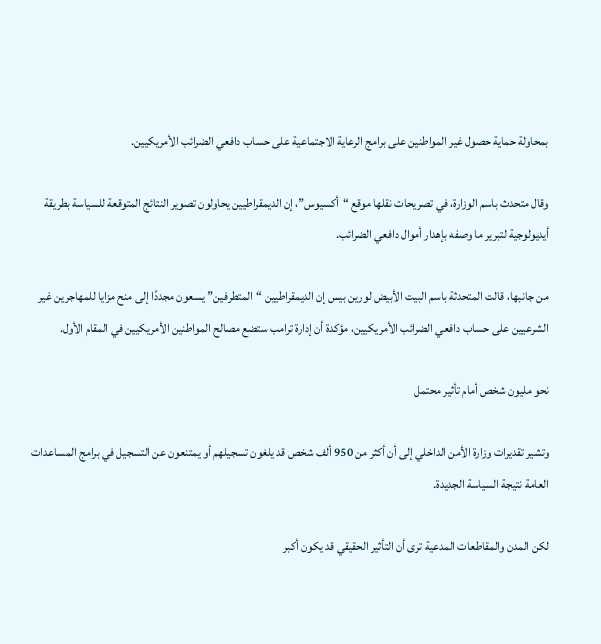بمحاولة حماية حصول غير المواطنين على برامج الرعاية الاجتماعية على حساب دافعي الضرائب الأمريكيين.

وقال متحدث باسم الوزارة، في تصريحات نقلها موقع “أكسيوس”، إن الديمقراطيين يحاولون تصوير النتائج المتوقعة للسياسة بطريقة أيديولوجية لتبرير ما وصفه بإهدار أموال دافعي الضرائب.

من جانبها، قالت المتحدثة باسم البيت الأبيض لورين بيس إن الديمقراطيين “المتطرفين” يسعون مجددًا إلى منح مزايا للمهاجرين غير الشرعيين على حساب دافعي الضرائب الأمريكيين، مؤكدة أن إدارة ترامب ستضع مصالح المواطنين الأمريكيين في المقام الأول.

نحو مليون شخص أمام تأثير محتمل

وتشير تقديرات وزارة الأمن الداخلي إلى أن أكثر من 950 ألف شخص قد يلغون تسجيلهم أو يمتنعون عن التسجيل في برامج المساعدات العامة نتيجة السياسة الجديدة.

لكن المدن والمقاطعات المدعية ترى أن التأثير الحقيقي قد يكون أكبر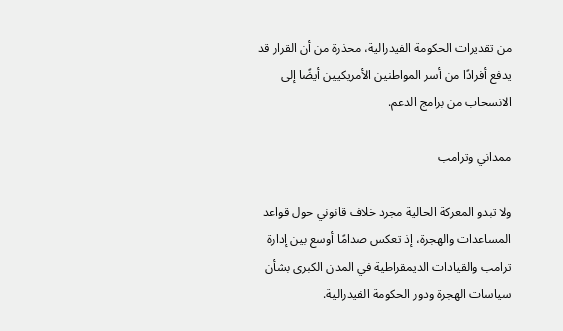من تقديرات الحكومة الفيدرالية، محذرة من أن القرار قد يدفع أفرادًا من أسر المواطنين الأمريكيين أيضًا إلى الانسحاب من برامج الدعم.

ممداني وترامب

ولا تبدو المعركة الحالية مجرد خلاف قانوني حول قواعد المساعدات والهجرة، إذ تعكس صدامًا أوسع بين إدارة ترامب والقيادات الديمقراطية في المدن الكبرى بشأن سياسات الهجرة ودور الحكومة الفيدرالية.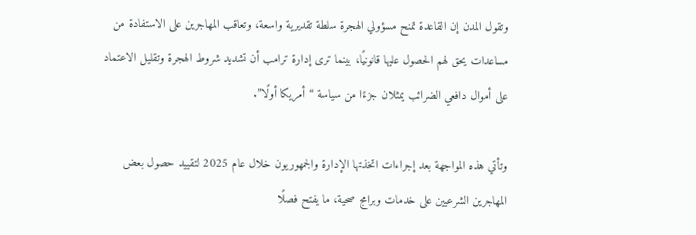وتقول المدن إن القاعدة تمنح مسؤولي الهجرة سلطة تقديرية واسعة، وتعاقب المهاجرين على الاستفادة من مساعدات يحق لهم الحصول عليها قانونيًا، بينما ترى إدارة ترامب أن تشديد شروط الهجرة وتقليل الاعتماد على أموال دافعي الضرائب يمثلان جزءًا من سياسة “أمريكا أولًا”.

وتأتي هذه المواجهة بعد إجراءات اتخذتها الإدارة والجمهوريون خلال عام 2025 لتقييد حصول بعض المهاجرين الشرعيين على خدمات وبرامج صحية، ما يفتح فصلًا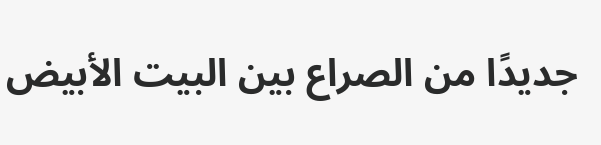جديدًا من الصراع بين البيت الأبيض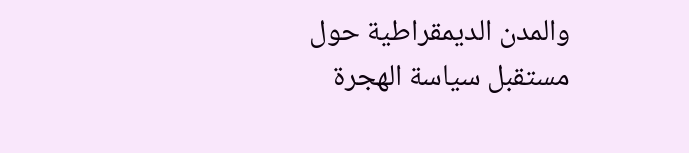والمدن الديمقراطية حول مستقبل سياسة الهجرة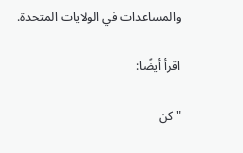والمساعدات في الولايات المتحدة.

اقرأ أيضًا:

"كن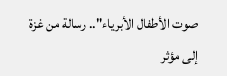صوت الأطفال الأبرياء".. رسالة من غزة إلى مؤثر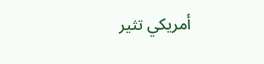أمريكي تثير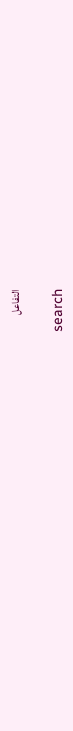التفاعل

search